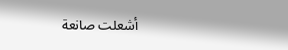أشعلت صانعة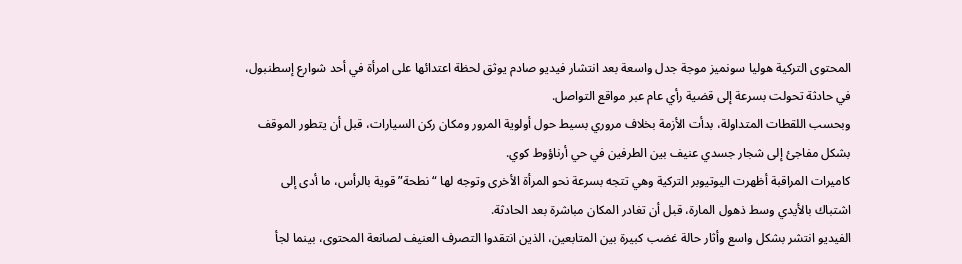المحتوى التركية هوليا سونميز موجة جدل واسعة بعد انتشار فيديو صادم يوثق لحظة اعتدائها على امرأة في أحد شوارع إسطنبول، في حادثة تحولت بسرعة إلى قضية رأي عام عبر مواقع التواصل.
وبحسب اللقطات المتداولة، بدأت الأزمة بخلاف مروري بسيط حول أولوية المرور ومكان ركن السيارات، قبل أن يتطور الموقف بشكل مفاجئ إلى شجار جسدي عنيف بين الطرفين في حي أرناؤوط كوي.
كاميرات المراقبة أظهرت اليوتيوبر التركية وهي تتجه بسرعة نحو المرأة الأخرى وتوجه لها “نطحة” قوية بالرأس، ما أدى إلى اشتباك بالأيدي وسط ذهول المارة، قبل أن تغادر المكان مباشرة بعد الحادثة.
الفيديو انتشر بشكل واسع وأثار حالة غضب كبيرة بين المتابعين، الذين انتقدوا التصرف العنيف لصانعة المحتوى، بينما لجأ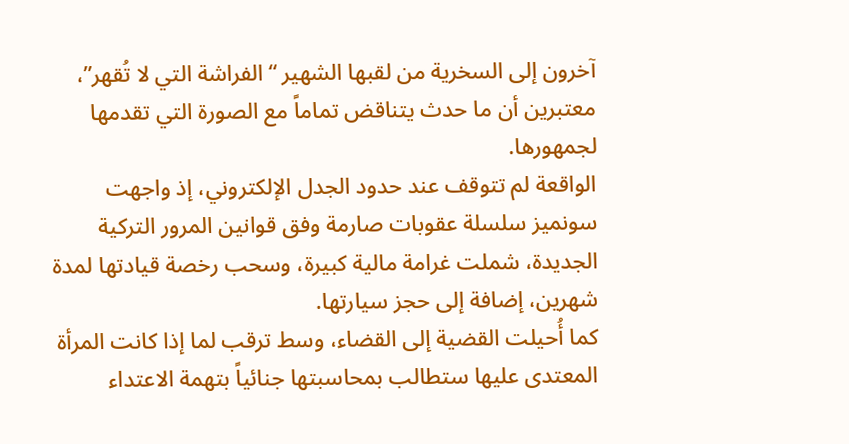آخرون إلى السخرية من لقبها الشهير “الفراشة التي لا تُقهر”، معتبرين أن ما حدث يتناقض تماماً مع الصورة التي تقدمها لجمهورها.
الواقعة لم تتوقف عند حدود الجدل الإلكتروني، إذ واجهت سونميز سلسلة عقوبات صارمة وفق قوانين المرور التركية الجديدة، شملت غرامة مالية كبيرة، وسحب رخصة قيادتها لمدة شهرين، إضافة إلى حجز سيارتها.
كما أُحيلت القضية إلى القضاء، وسط ترقب لما إذا كانت المرأة المعتدى عليها ستطالب بمحاسبتها جنائياً بتهمة الاعتداء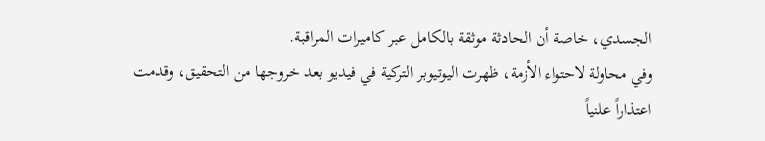الجسدي، خاصة أن الحادثة موثقة بالكامل عبر كاميرات المراقبة.
وفي محاولة لاحتواء الأزمة، ظهرت اليوتيوبر التركية في فيديو بعد خروجها من التحقيق، وقدمت اعتذاراً علنياً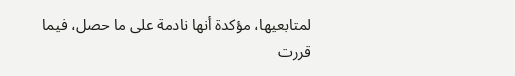لمتابعيها، مؤكدة أنها نادمة على ما حصل، فيما قررت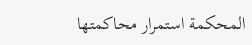المحكمة استمرار محاكمتها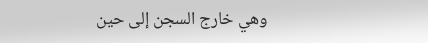وهي خارج السجن إلى حين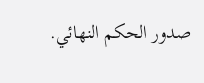صدور الحكم النهائي.